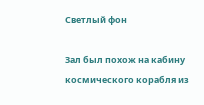Светлый фон

Зал был похож на кабину космического корабля из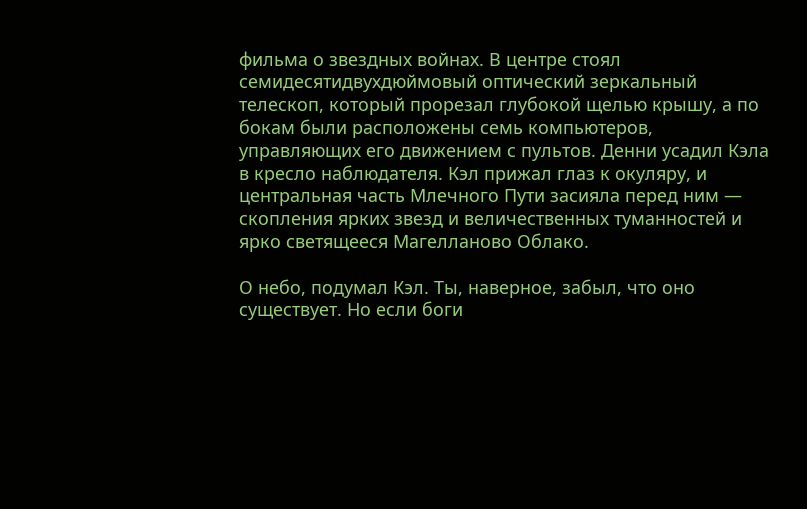фильма о звездных войнах. В центре стоял семидесятидвухдюймовый оптический зеркальный телескоп, который прорезал глубокой щелью крышу, а по бокам были расположены семь компьютеров, управляющих его движением с пультов. Денни усадил Кэла в кресло наблюдателя. Кэл прижал глаз к окуляру, и центральная часть Млечного Пути засияла перед ним — скопления ярких звезд и величественных туманностей и ярко светящееся Магелланово Облако.

О небо, подумал Кэл. Ты, наверное, забыл, что оно существует. Но если боги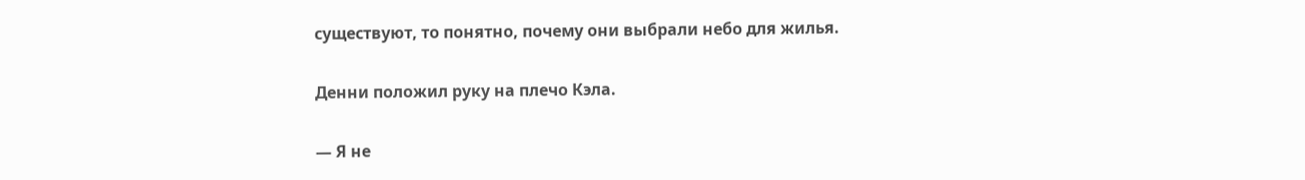существуют, то понятно, почему они выбрали небо для жилья.

Денни положил руку на плечо Кэла.

— Я не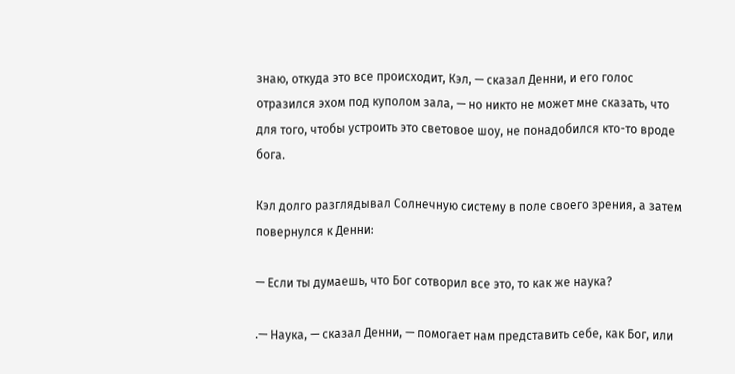знаю, откуда это все происходит, Кэл, — сказал Денни, и его голос отразился эхом под куполом зала, — но никто не может мне сказать, что для того, чтобы устроить это световое шоу, не понадобился кто-то вроде бога.

Кэл долго разглядывал Солнечную систему в поле своего зрения, а затем повернулся к Денни:

— Если ты думаешь, что Бог сотворил все это, то как же наука?

.— Наука, — сказал Денни, — помогает нам представить себе, как Бог, или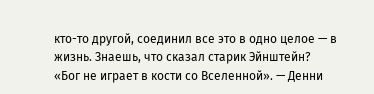кто-то другой, соединил все это в одно целое — в жизнь. Знаешь, что сказал старик Эйнштейн? «Бог не играет в кости со Вселенной». — Денни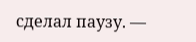сделал паузу. —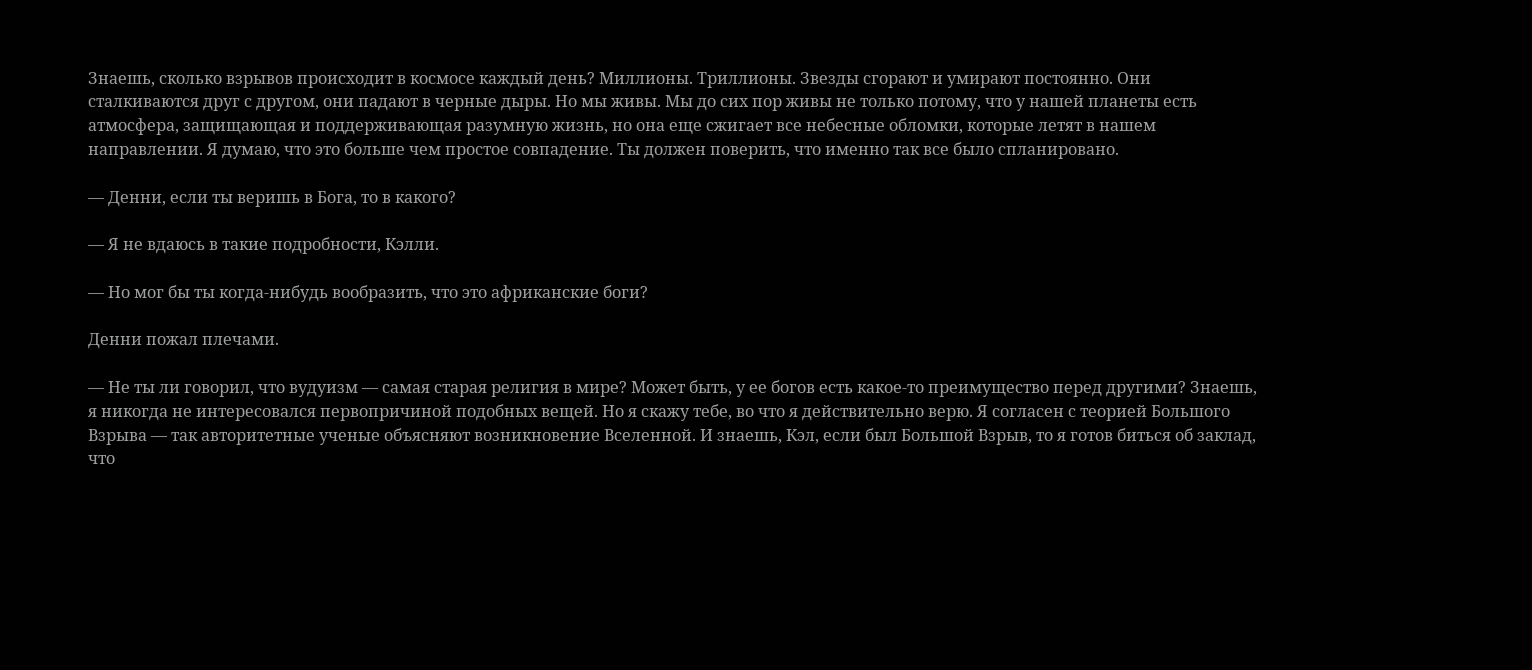Знаешь, сколько взрывов происходит в космосе каждый день? Миллионы. Триллионы. Звезды сгорают и умирают постоянно. Они сталкиваются друг с другом, они падают в черные дыры. Но мы живы. Мы до сих пор живы не только потому, что у нашей планеты есть атмосфера, защищающая и поддерживающая разумную жизнь, но она еще сжигает все небесные обломки, которые летят в нашем направлении. Я думаю, что это больше чем простое совпадение. Ты должен поверить, что именно так все было спланировано.

— Денни, если ты веришь в Бога, то в какого?

— Я не вдаюсь в такие подробности, Кэлли.

— Но мог бы ты когда-нибудь вообразить, что это африканские боги?

Денни пожал плечами.

— Не ты ли говорил, что вудуизм — самая старая религия в мире? Может быть, у ее богов есть какое-то преимущество перед другими? Знаешь, я никогда не интересовался первопричиной подобных вещей. Но я скажу тебе, во что я действительно верю. Я согласен с теорией Большого Взрыва — так авторитетные ученые объясняют возникновение Вселенной. И знаешь, Кэл, если был Большой Взрыв, то я готов биться об заклад, что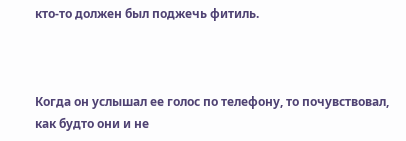кто-то должен был поджечь фитиль.



Когда он услышал ее голос по телефону, то почувствовал, как будто они и не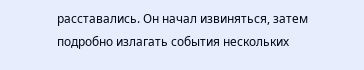расставались. Он начал извиняться, затем подробно излагать события нескольких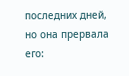последних дней, но она прервала его: